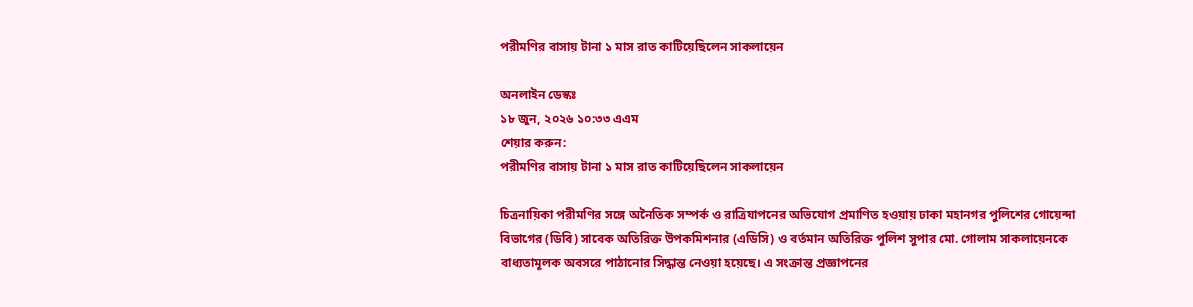পরীমণির বাসায় টানা ১ মাস রাত কাটিয়েছিলেন সাকলায়েন

অনলাইন ডেস্কঃ
১৮ জুন, ২০২৬ ১০:৩৩ এএম
শেয়ার করুন:
পরীমণির বাসায় টানা ১ মাস রাত কাটিয়েছিলেন সাকলায়েন

চিত্রনায়িকা পরীমণির সঙ্গে অনৈতিক সম্পর্ক ও রাত্রিযাপনের অভিযোগ প্রমাণিত হওয়ায় ঢাকা মহানগর পুলিশের গোয়েন্দা বিভাগের (ডিবি) সাবেক অতিরিক্ত উপকমিশনার (এডিসি) ও বর্তমান অতিরিক্ত পুলিশ সুপার মো. গোলাম সাকলায়েনকে বাধ্যতামূলক অবসরে পাঠানোর সিদ্ধান্ত নেওয়া হয়েছে। এ সংক্রান্ত প্রজ্ঞাপনের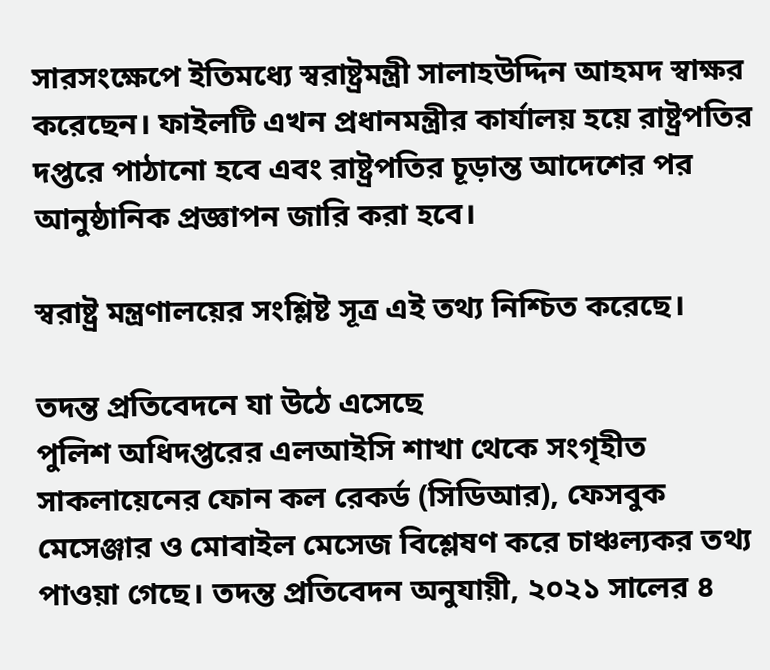সারসংক্ষেপে ইতিমধ্যে স্বরাষ্ট্রমন্ত্রী সালাহউদ্দিন আহমদ স্বাক্ষর করেছেন। ফাইলটি এখন প্রধানমন্ত্রীর কার্যালয় হয়ে রাষ্ট্রপতির দপ্তরে পাঠানো হবে এবং রাষ্ট্রপতির চূড়ান্ত আদেশের পর আনুষ্ঠানিক প্রজ্ঞাপন জারি করা হবে।

স্বরাষ্ট্র মন্ত্রণালয়ের সংশ্লিষ্ট সূত্র এই তথ্য নিশ্চিত করেছে।

তদন্ত প্রতিবেদনে যা উঠে এসেছে
পুলিশ অধিদপ্তরের এলআইসি শাখা থেকে সংগৃহীত সাকলায়েনের ফোন কল রেকর্ড (সিডিআর), ফেসবুক মেসেঞ্জার ও মোবাইল মেসেজ বিশ্লেষণ করে চাঞ্চল্যকর তথ্য পাওয়া গেছে। তদন্ত প্রতিবেদন অনুযায়ী, ২০২১ সালের ৪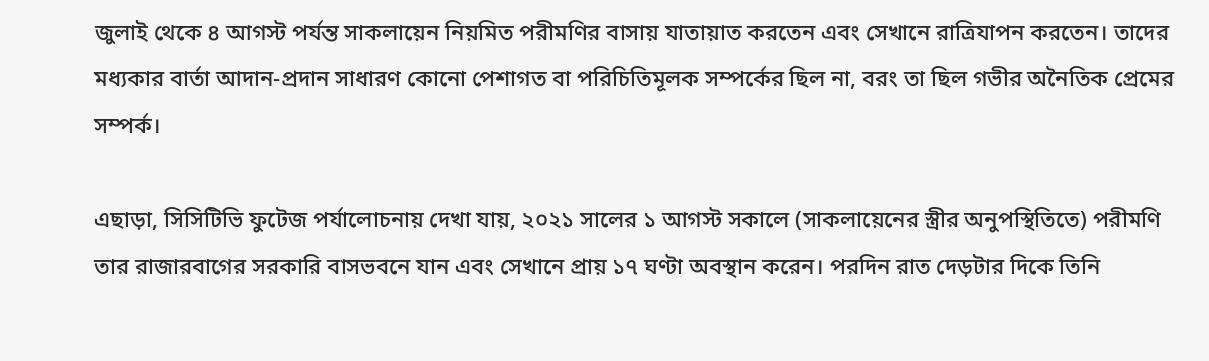জুলাই থেকে ৪ আগস্ট পর্যন্ত সাকলায়েন নিয়মিত পরীমণির বাসায় যাতায়াত করতেন এবং সেখানে রাত্রিযাপন করতেন। তাদের মধ্যকার বার্তা আদান-প্রদান সাধারণ কোনো পেশাগত বা পরিচিতিমূলক সম্পর্কের ছিল না, বরং তা ছিল গভীর অনৈতিক প্রেমের সম্পর্ক।

এছাড়া, সিসিটিভি ফুটেজ পর্যালোচনায় দেখা যায়, ২০২১ সালের ১ আগস্ট সকালে (সাকলায়েনের স্ত্রীর অনুপস্থিতিতে) পরীমণি তার রাজারবাগের সরকারি বাসভবনে যান এবং সেখানে প্রায় ১৭ ঘণ্টা অবস্থান করেন। পরদিন রাত দেড়টার দিকে তিনি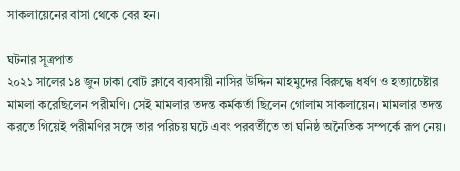সাকলায়েনের বাসা থেকে বের হন।

ঘটনার সূত্রপাত
২০২১ সালের ১৪ জুন ঢাকা বোট ক্লাবে ব্যবসায়ী নাসির উদ্দিন মাহমুদের বিরুদ্ধে ধর্ষণ ও হত্যাচেষ্টার মামলা করেছিলেন পরীমণি। সেই মামলার তদন্ত কর্মকর্তা ছিলেন গোলাম সাকলায়েন। মামলার তদন্ত করতে গিয়েই পরীমণির সঙ্গে তার পরিচয় ঘটে এবং পরবর্তীতে তা ঘনিষ্ঠ অনৈতিক সম্পর্কে রূপ নেয়।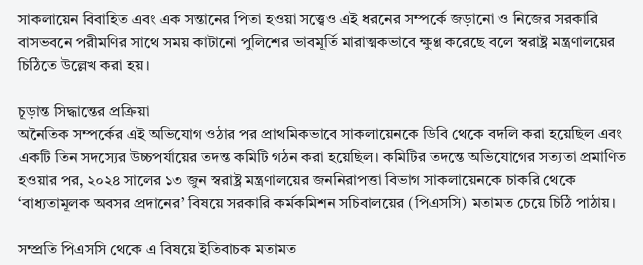সাকলায়েন বিবাহিত এবং এক সন্তানের পিতা হওয়া সত্ত্বেও এই ধরনের সম্পর্কে জড়ানো ও নিজের সরকারি বাসভবনে পরীমণির সাথে সময় কাটানো পুলিশের ভাবমূর্তি মারাত্মকভাবে ক্ষুণ্ণ করেছে বলে স্বরাষ্ট্র মন্ত্রণালয়ের চিঠিতে উল্লেখ করা হয়।

চূড়ান্ত সিদ্ধান্তের প্রক্রিয়া
অনৈতিক সম্পর্কের এই অভিযোগ ওঠার পর প্রাথমিকভাবে সাকলায়েনকে ডিবি থেকে বদলি করা হয়েছিল এবং একটি তিন সদস্যের উচ্চপর্যায়ের তদন্ত কমিটি গঠন করা হয়েছিল। কমিটির তদন্তে অভিযোগের সত্যতা প্রমাণিত হওয়ার পর, ২০২৪ সালের ১৩ জুন স্বরাষ্ট্র মন্ত্রণালয়ের জননিরাপত্তা বিভাগ সাকলায়েনকে চাকরি থেকে ‘বাধ্যতামূলক অবসর প্রদানের’ বিষয়ে সরকারি কর্মকমিশন সচিবালয়ের (পিএসসি) মতামত চেয়ে চিঠি পাঠায়।

সম্প্রতি পিএসসি থেকে এ বিষয়ে ইতিবাচক মতামত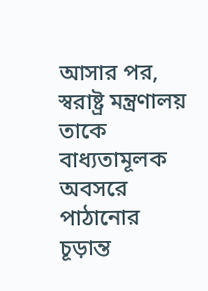আসার পর, স্বরাষ্ট্র মন্ত্রণালয় তাকে বাধ্যতামূলক অবসরে পাঠানোর চূড়ান্ত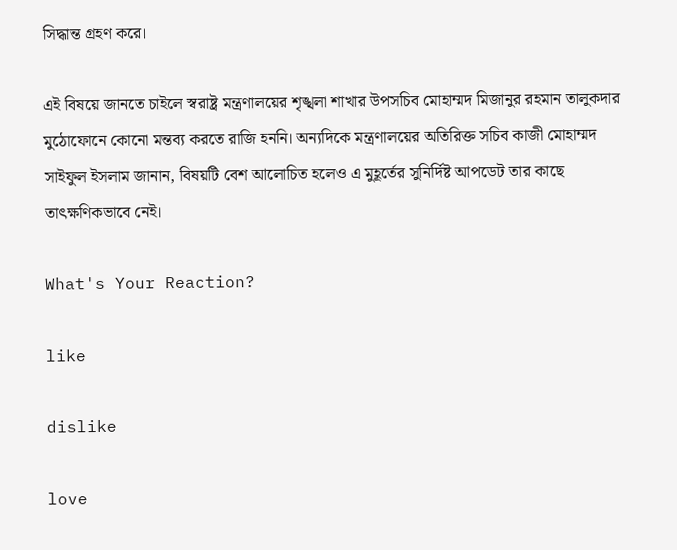সিদ্ধান্ত গ্রহণ করে।

এই বিষয়ে জানতে চাইলে স্বরাষ্ট্র মন্ত্রণালয়ের শৃঙ্খলা শাখার উপসচিব মোহাম্মদ মিজানুর রহমান তালুকদার মুঠোফোনে কোনো মন্তব্য করতে রাজি হননি। অন্যদিকে মন্ত্রণালয়ের অতিরিক্ত সচিব কাজী মোহাম্মদ সাইফুল ইসলাম জানান, বিষয়টি বেশ আলোচিত হলেও এ মুহূর্তের সুনির্দিষ্ট আপডেট তার কাছে তাৎক্ষণিকভাবে নেই।

What's Your Reaction?

like

dislike

love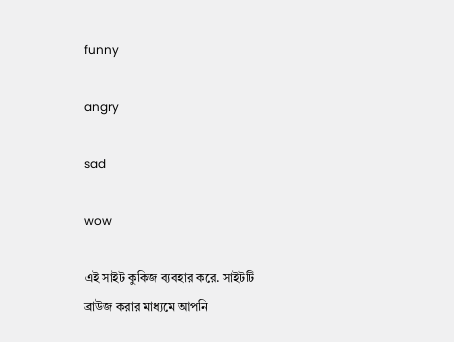funny

angry

sad

wow

এই সাইট কুকিজ ব্যবহার করে. সাইটটি ব্রাউজ করার মাধ্যমে আপনি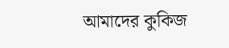আমাদের কুকিজ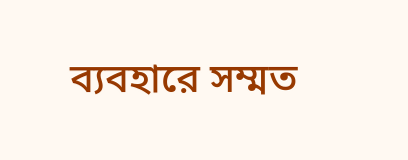ব্যবহারে সম্মত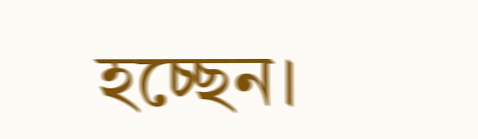হচ্ছেন।